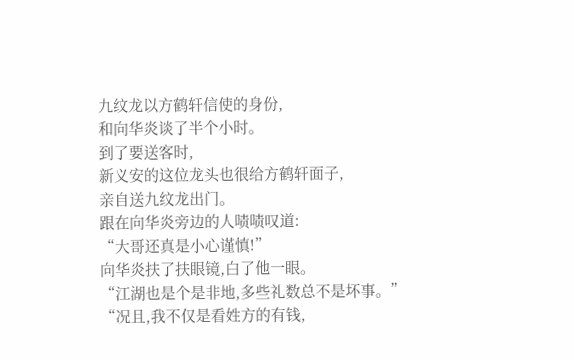九纹龙以方鹤轩信使的身份,
和向华炎谈了半个小时。
到了要送客时,
新义安的这位龙头也很给方鹤轩面子,
亲自送九纹龙出门。
跟在向华炎旁边的人啧啧叹道:
“大哥还真是小心谨慎!”
向华炎扶了扶眼镜,白了他一眼。
“江湖也是个是非地,多些礼数总不是坏事。”
“况且,我不仅是看姓方的有钱,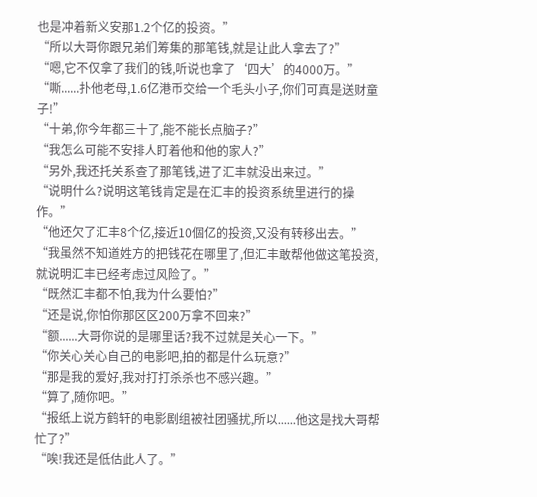也是冲着新义安那1.2个亿的投资。”
“所以大哥你跟兄弟们筹集的那笔钱,就是让此人拿去了?”
“嗯,它不仅拿了我们的钱,听说也拿了‘四大’的4000万。”
“嘶......扑他老母,1.6亿港币交给一个毛头小子,你们可真是送财童子!”
“十弟,你今年都三十了,能不能长点脑子?”
“我怎么可能不安排人盯着他和他的家人?”
“另外,我还托关系查了那笔钱,进了汇丰就没出来过。”
“说明什么?说明这笔钱肯定是在汇丰的投资系统里进行的操作。”
“他还欠了汇丰8个亿,接近10個亿的投资,又没有转移出去。”
“我虽然不知道姓方的把钱花在哪里了,但汇丰敢帮他做这笔投资,就说明汇丰已经考虑过风险了。”
“既然汇丰都不怕,我为什么要怕?”
“还是说,你怕你那区区200万拿不回来?”
“额......大哥你说的是哪里话?我不过就是关心一下。”
“你关心关心自己的电影吧,拍的都是什么玩意?”
“那是我的爱好,我对打打杀杀也不感兴趣。”
“算了,随你吧。”
“报纸上说方鹤轩的电影剧组被社团骚扰,所以......他这是找大哥帮忙了?”
“唉!我还是低估此人了。”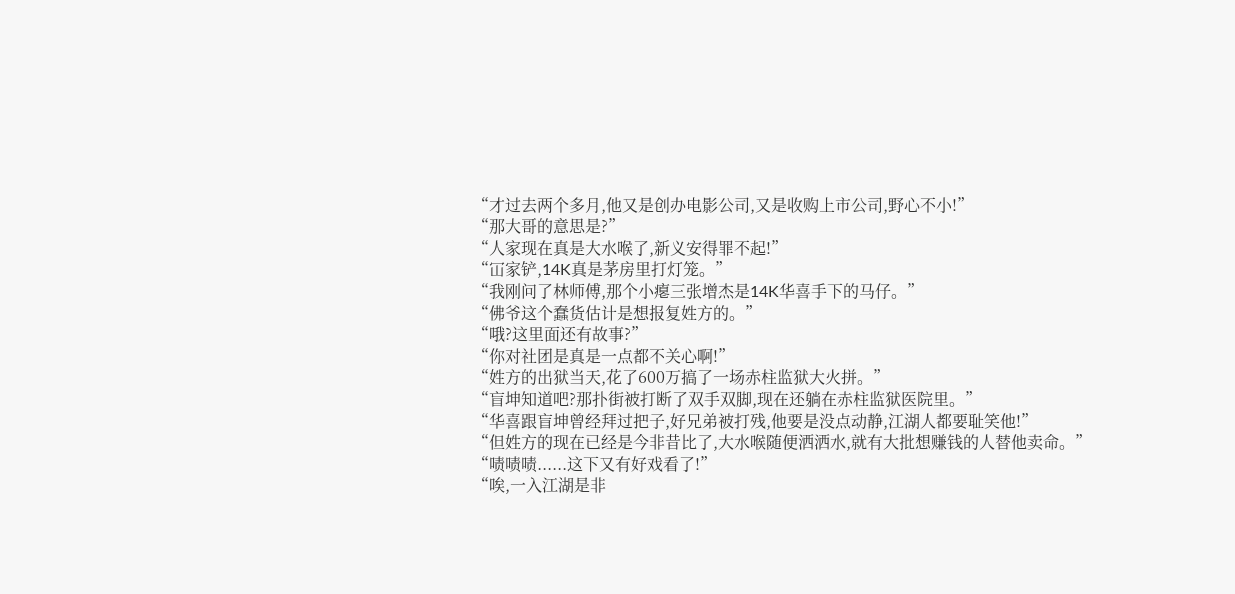“才过去两个多月,他又是创办电影公司,又是收购上市公司,野心不小!”
“那大哥的意思是?”
“人家现在真是大水喉了,新义安得罪不起!”
“冚家铲,14K真是茅房里打灯笼。”
“我刚问了林师傅,那个小瘪三张增杰是14K华喜手下的马仔。”
“佛爷这个蠢货估计是想报复姓方的。”
“哦?这里面还有故事?”
“你对社团是真是一点都不关心啊!”
“姓方的出狱当天,花了600万搞了一场赤柱监狱大火拼。”
“盲坤知道吧?那扑街被打断了双手双脚,现在还躺在赤柱监狱医院里。”
“华喜跟盲坤曾经拜过把子,好兄弟被打残,他要是没点动静,江湖人都要耻笑他!”
“但姓方的现在已经是今非昔比了,大水喉随便洒洒水,就有大批想赚钱的人替他卖命。”
“啧啧啧......这下又有好戏看了!”
“唉,一入江湖是非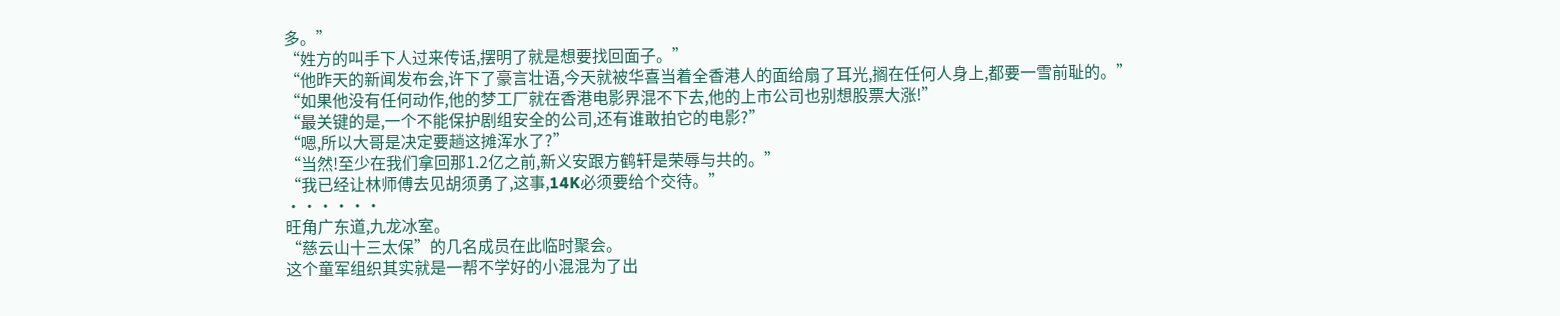多。”
“姓方的叫手下人过来传话,摆明了就是想要找回面子。”
“他昨天的新闻发布会,许下了豪言壮语,今天就被华喜当着全香港人的面给扇了耳光,搁在任何人身上,都要一雪前耻的。”
“如果他没有任何动作,他的梦工厂就在香港电影界混不下去,他的上市公司也别想股票大涨!”
“最关键的是,一个不能保护剧组安全的公司,还有谁敢拍它的电影?”
“嗯,所以大哥是决定要趟这摊浑水了?”
“当然!至少在我们拿回那1.2亿之前,新义安跟方鹤轩是荣辱与共的。”
“我已经让林师傅去见胡须勇了,这事,14K必须要给个交待。”
······
旺角广东道,九龙冰室。
“慈云山十三太保”的几名成员在此临时聚会。
这个童军组织其实就是一帮不学好的小混混为了出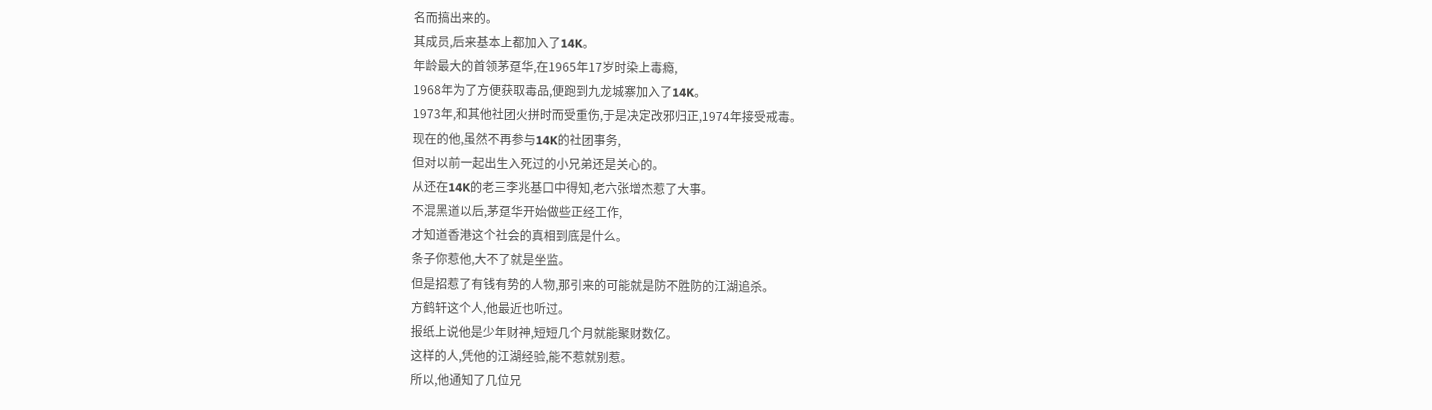名而搞出来的。
其成员,后来基本上都加入了14K。
年龄最大的首领茅趸华,在1965年17岁时染上毒瘾,
1968年为了方便获取毒品,便跑到九龙城寨加入了14K。
1973年,和其他社团火拼时而受重伤,于是决定改邪归正,1974年接受戒毒。
现在的他,虽然不再参与14K的社团事务,
但对以前一起出生入死过的小兄弟还是关心的。
从还在14K的老三李兆基口中得知,老六张增杰惹了大事。
不混黑道以后,茅趸华开始做些正经工作,
才知道香港这个社会的真相到底是什么。
条子你惹他,大不了就是坐监。
但是招惹了有钱有势的人物,那引来的可能就是防不胜防的江湖追杀。
方鹤轩这个人,他最近也听过。
报纸上说他是少年财神,短短几个月就能聚财数亿。
这样的人,凭他的江湖经验,能不惹就别惹。
所以,他通知了几位兄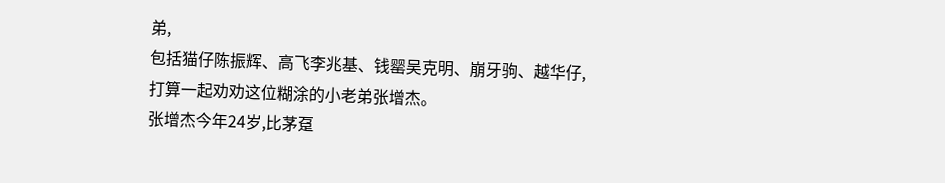弟,
包括猫仔陈振辉、高飞李兆基、钱罂吴克明、崩牙驹、越华仔,
打算一起劝劝这位糊涂的小老弟张增杰。
张增杰今年24岁,比茅趸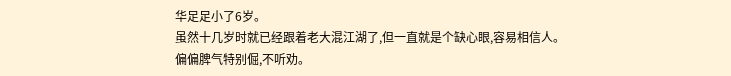华足足小了6岁。
虽然十几岁时就已经跟着老大混江湖了,但一直就是个缺心眼,容易相信人。
偏偏脾气特别倔,不听劝。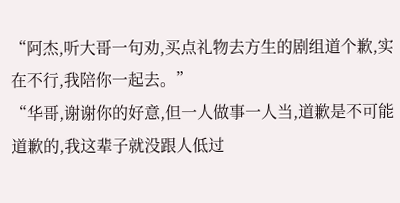“阿杰,听大哥一句劝,买点礼物去方生的剧组道个歉,实在不行,我陪你一起去。”
“华哥,谢谢你的好意,但一人做事一人当,道歉是不可能道歉的,我这辈子就没跟人低过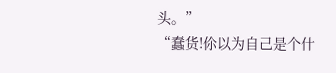头。”
“蠢货!伱以为自己是个什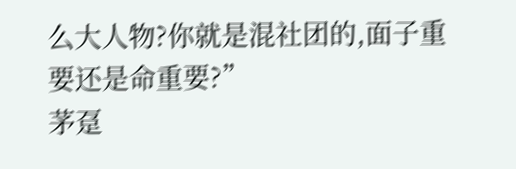么大人物?你就是混社团的,面子重要还是命重要?”
茅趸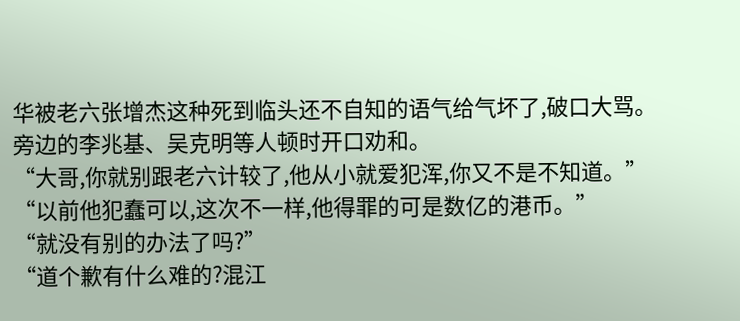华被老六张增杰这种死到临头还不自知的语气给气坏了,破口大骂。
旁边的李兆基、吴克明等人顿时开口劝和。
“大哥,你就别跟老六计较了,他从小就爱犯浑,你又不是不知道。”
“以前他犯蠢可以,这次不一样,他得罪的可是数亿的港币。”
“就没有别的办法了吗?”
“道个歉有什么难的?混江